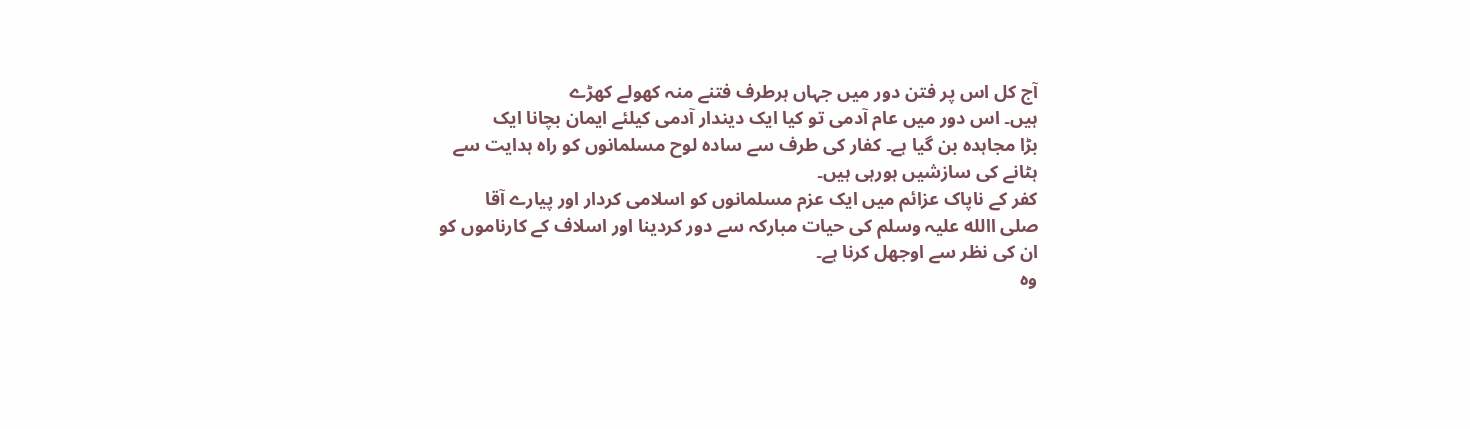آج کل اس پر فتن دور میں جہاں ہرطرف فتنے منہ کھولے کھڑے
ہیں۔ اس دور میں عام آدمی تو کیا ایک دیندار آدمی کیلئے ایمان بچانا ایک
بڑا مجاہدہ بن گیا ہے۔ کفار کی طرف سے سادہ لوح مسلمانوں کو راہ ہدایت سے
ہٹانے کی سازشیں ہورہی ہیں۔
کفر کے ناپاک عزائم میں ایک عزم مسلمانوں کو اسلامی کردار اور پیارے آقا
صلی االله علیہ وسلم کی حیات مبارکہ سے دور کردینا اور اسلاف کے کارناموں کو
ان کی نظر سے اوجھل کرنا ہے۔
وہ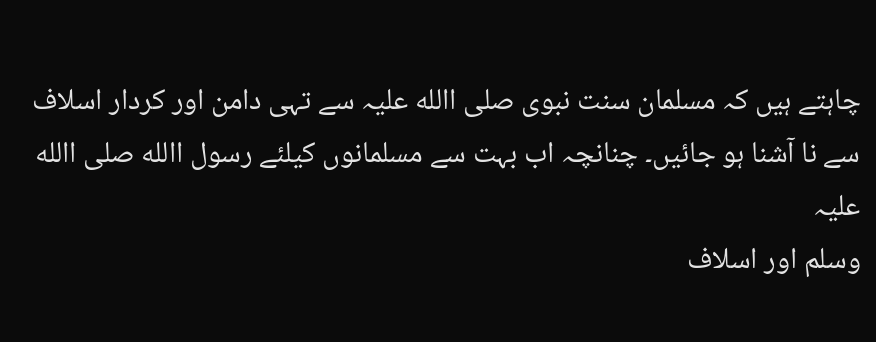چاہتے ہیں کہ مسلمان سنت نبوی صلی االله علیہ سے تہی دامن اور کردار اسلاف
سے نا آشنا ہو جائیں۔ چنانچہ اب بہت سے مسلمانوں کیلئے رسول االله صلی االله علیہ
وسلم اور اسلاف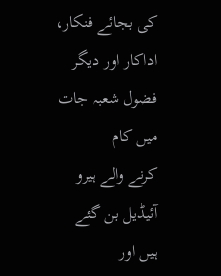کی بجائے فنکار، اداکار اور دیگر فضول شعبہ جات میں کام
کرنے والے ہیرو آئیڈیل بن گئے ہیں اور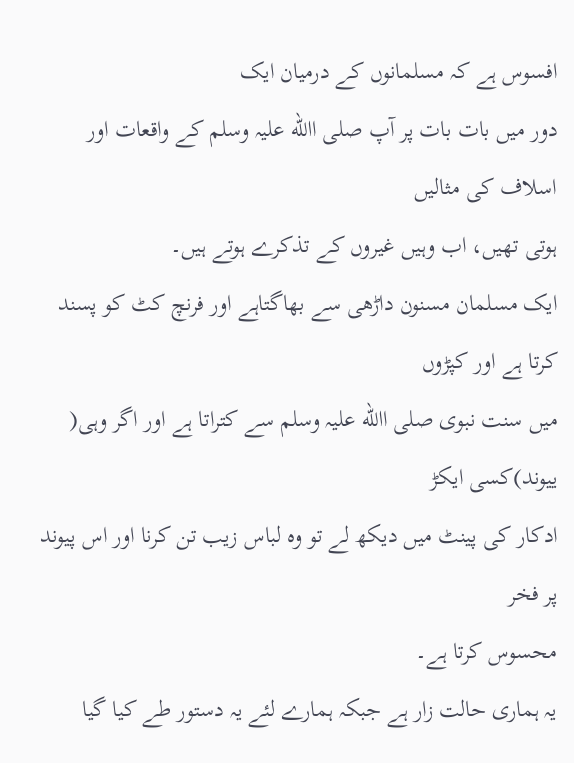افسوس ہے کہ مسلمانوں کے درمیان ایک
دور میں بات بات پر آپ صلی االله علیہ وسلم کے واقعات اور اسلاف کی مثالیں
ہوتی تھیں، اب وہیں غیروں کے تذکرے ہوتے ہیں۔
ایک مسلمان مسنون داڑھی سے بھاگتاہے اور فرنچ کٹ کو پسند کرتا ہے اور کپڑوں
میں سنت نبوی صلی االله علیہ وسلم سے کتراتا ہے اور اگر وہی( ییوند)کسی ایکڑ
ادکار کی پینٹ میں دیکھ لے تو وہ لباس زیب تن کرنا اور اس پیوند پر فخر
محسوس کرتا ہے۔
یہ ہماری حالت زار ہے جبکہ ہمارے لئے یہ دستور طے کیا گیا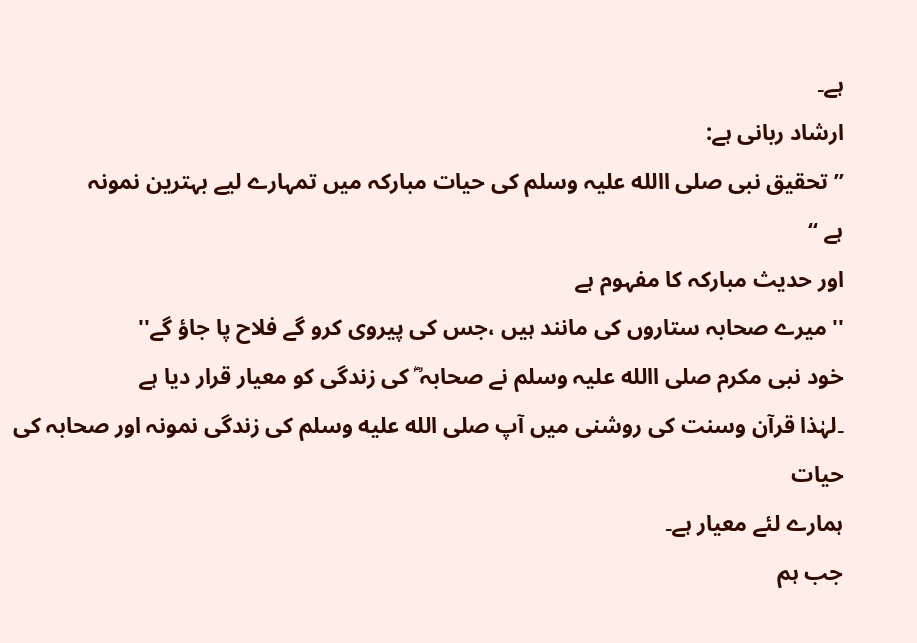ہے۔
ارشاد ربانی ہے:
’’ تحقیق نبی صلی االله علیہ وسلم کی حیات مبارکہ میں تمہارے لیے بہترین نمونہ
ہے ‘‘
اور حدیث مبارکہ کا مفہوم ہے
''میرے صحابہ ستاروں کی مانند ہیں ،جس کی پیروی کرو گے فلاح پا جاؤ گے''
خود نبی مکرم صلی االله علیہ وسلم نے صحابہ ؓ کی زندگی کو معیار قرار دیا ہے
۔لہٰذا قرآن وسنت کی روشنی میں آپ صلى الله عليه وسلم کی زندگی نمونہ اور صحابہ کی حیات
ہمارے لئے معیار ہے۔
جب ہم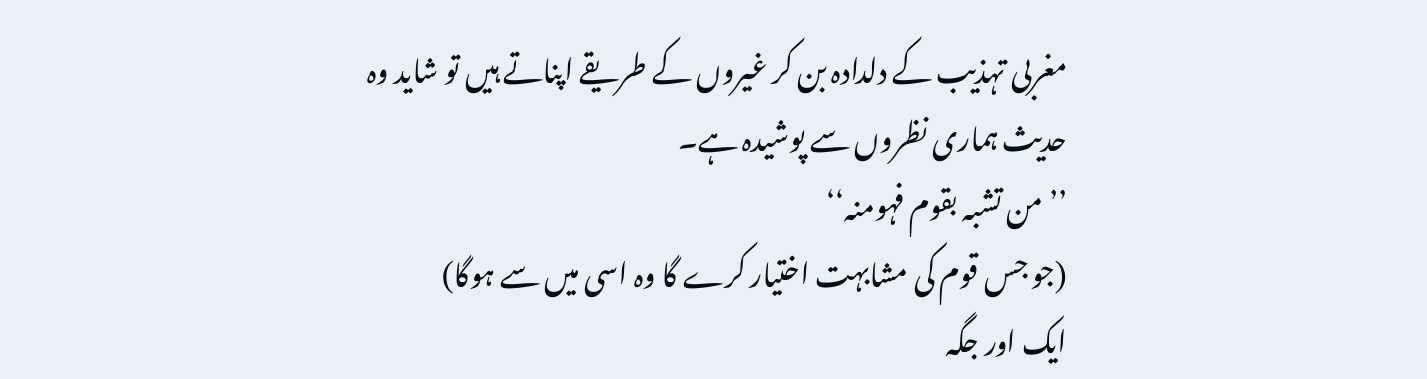مغربی تہذیب کے دلدادہ بن کر غیروں کے طریقے اپناتے ہیں تو شاید وہ
حدیث ہماری نظروں سے پوشیدہ ہے۔
’’ من تشبہ بقوم فہومنہ‘‘
(جو جس قوم کی مشابہت اختیار کرے گا وہ اسی میں سے ہوگا)
ایک اور جگہ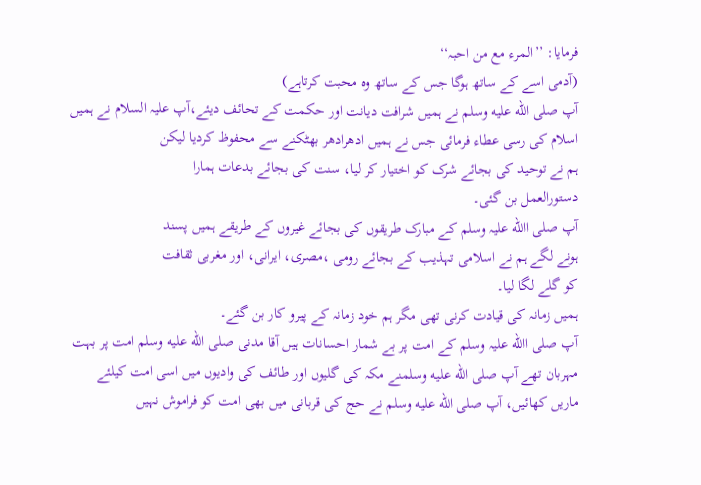فرمایا: ’’المرء مع من احبہ‘‘
(آدمی اسے کے ساتھ ہوگا جس کے ساتھ وہ محبت کرتاہے)
آپ صلى الله عليه وسلم نے ہمیں شرافت دیانت اور حکمت کے تحائف دیئے،آپ علیہ السلام نے ہمیں
اسلام کی رسی عطاء فرمائی جس نے ہمیں ادھرادھر بھٹکنے سے محفوظ کردیا لیکن
ہم نے توحید کی بجائے شرک کو اختیار کر لیا، سنت کی بجائے بدعات ہمارا
دستورالعمل بن گئی۔
آپ صلی االله علیہ وسلم کے مبارک طریقوں کی بجائے غیروں کے طریقے ہمیں پسند
ہونے لگے ہم نے اسلامی تہذیب کے بجائے رومی ،مصری، ایرانی، اور مغربی ثقافت
کو گلے لگا لیا۔
ہمیں زمانہ کی قیادت کرنی تھی مگر ہم خود زمانہ کے پیرو کار بن گئے۔
آپ صلی االله علیہ وسلم کے امت پر بے شمار احسانات ہیں آقا مدنی صلى الله عليه وسلم امت پر بہت
مہربان تھے آپ صلى الله عليه وسلمنے مکہ کی گلیوں اور طائف کی وادیوں میں اسی امت کیلئے
ماریں کھائیں، آپ صلى الله عليه وسلم نے حج کی قربانی میں بھی امت کو فراموش نہیں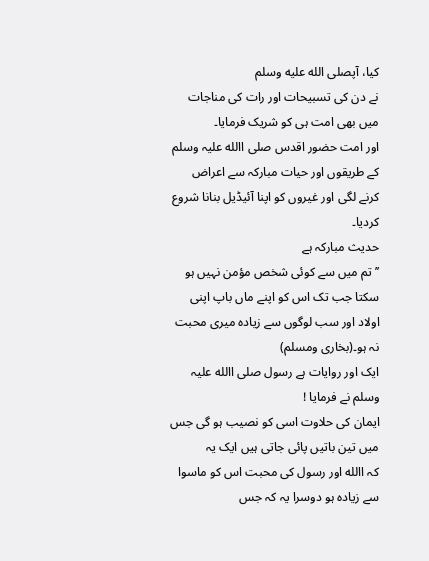کیا، آپصلى الله عليه وسلم
نے دن کی تسبیحات اور رات کی مناجات میں بھی امت ہی کو شریک فرمایا۔
اور امت حضور اقدس صلی االله علیہ وسلم کے طریقوں اور حیات مبارکہ سے اعراض
کرنے لگی اور غیروں کو اپنا آئیڈیل بنانا شروع کردیا۔
حدیث مبارکہ ہے
’’ تم میں سے کوئی شخص مؤمن نہیں ہو سکتا جب تک اس کو اپنے ماں باپ اپنی
اولاد اور سب لوگوں سے زیادہ میری محبت نہ ہو۔(بخاری ومسلم)
ایک اور روایات ہے رسول صلی االله علیہ وسلم نے فرمایا !
ایمان کی حلاوت اسی کو نصیب ہو گی جس میں تین باتیں پائی جاتی ہیں ایک یہ
کہ االله اور رسول کی محبت اس کو ماسوا سے زیادہ ہو دوسرا یہ کہ جس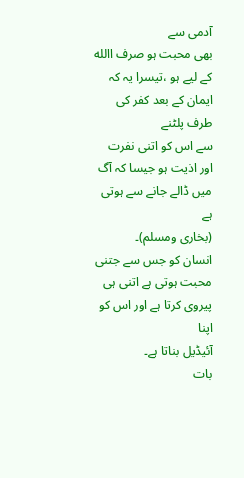آدمی سے
بھی محبت ہو صرف االله کے لیے ہو ،تیسرا یہ کہ ایمان کے بعد کفر کی طرف پلٹنے
سے اس کو اتنی نفرت اور اذیت ہو جیسا کہ آگ میں ڈالے جانے سے ہوتی ہے
(بخاری ومسلم)۔
انسان کو جس سے جتنی محبت ہوتی ہے اتنی ہی پیروی کرتا ہے اور اس کو اپنا
آئیڈیل بناتا ہے۔
بات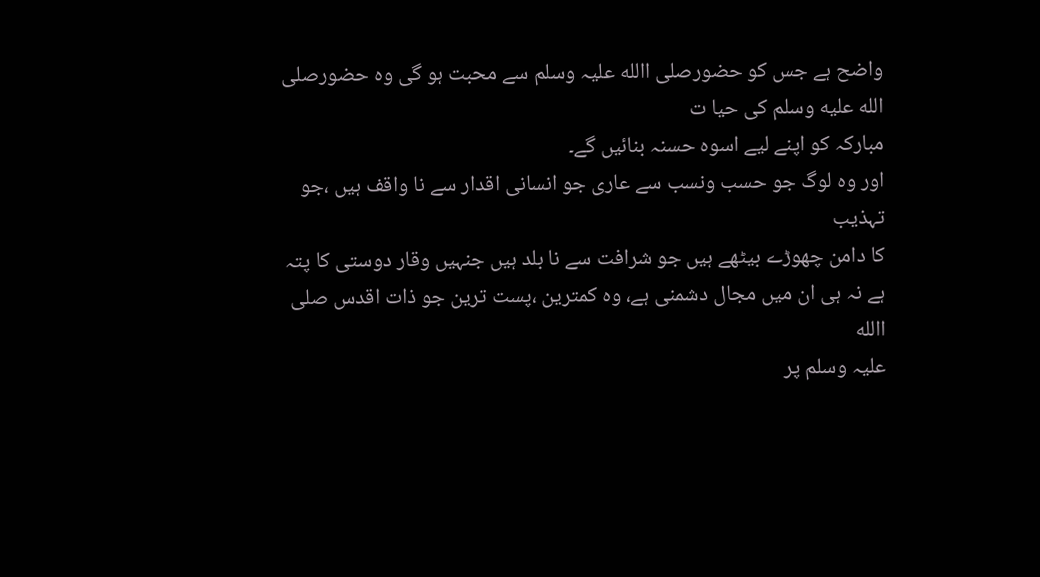واضح ہے جس کو حضورصلی االله علیہ وسلم سے محبت ہو گی وہ حضورصلى الله عليه وسلم کی حیا ت
مبارکہ کو اپنے لیے اسوہ حسنہ بنائیں گے۔
اور وہ لوگ جو حسب ونسب سے عاری جو انسانی اقدار سے نا واقف ہیں ،جو تہذیب
کا دامن چھوڑے بیٹھے ہیں جو شرافت سے نا بلد ہیں جنہیں وقار دوستی کا پتہ
ہے نہ ہی ان میں مجال دشمنی ہے، وہ کمترین ،پست ترین جو ذات اقدس صلی االله
علیہ وسلم پر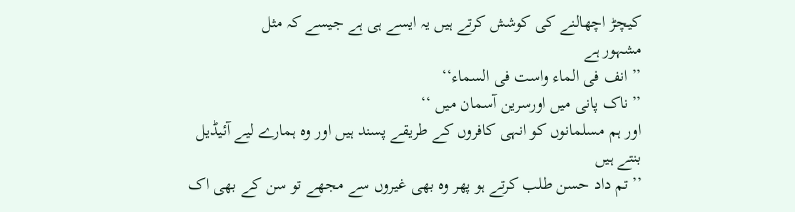کیچڑ اچھالنے کی کوشش کرتے ہیں یہ ایسے ہی ہے جیسے کہ مثل
مشہور ہے
’’انف فی الماء واست فی السماء‘‘
’’ناک پانی میں اورسرین آسمان میں ‘‘
اور ہم مسلمانوں کو انہی کافروں کے طریقے پسند ہیں اور وہ ہمارے لیے آئیڈیل
بنتے ہیں
’’تم داد حسن طلب کرتے ہو پھر وہ بھی غیروں سے مجھے تو سن کے بھی اک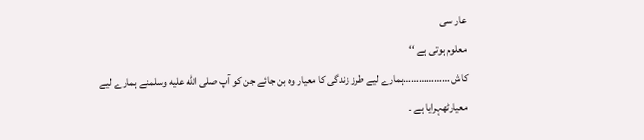عار سی
معلوم ہوتی ہے ‘‘
کاش ………………ہمارے لیے طرز زندگی کا معیار وہ بن جائے جن کو آپ صلى الله عليه وسلمنے ہمارے لیے
معیارٹھہرایا ہے ۔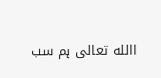االله تعالی ہم سب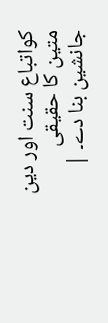کواتباع سنت اور دین متین کا حقیقی جانشین بنا دے۔ |